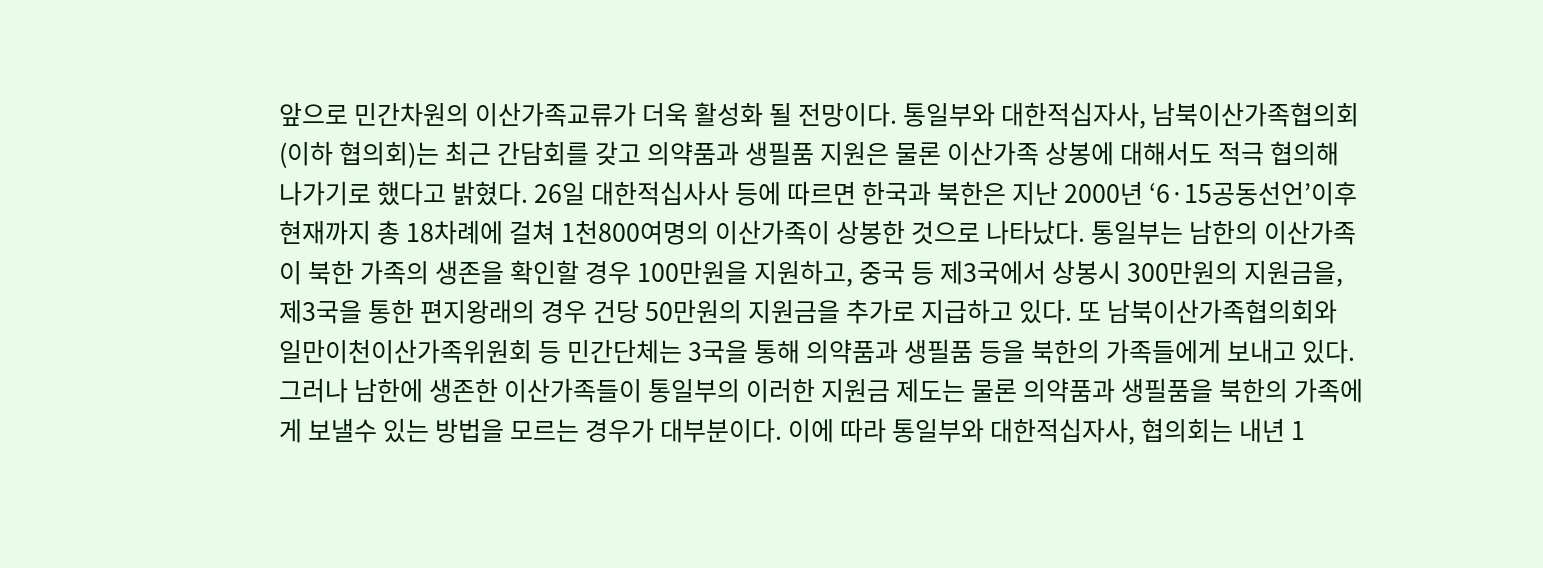앞으로 민간차원의 이산가족교류가 더욱 활성화 될 전망이다. 통일부와 대한적십자사, 남북이산가족협의회(이하 협의회)는 최근 간담회를 갖고 의약품과 생필품 지원은 물론 이산가족 상봉에 대해서도 적극 협의해 나가기로 했다고 밝혔다. 26일 대한적십사사 등에 따르면 한국과 북한은 지난 2000년 ‘6·15공동선언’이후 현재까지 총 18차례에 걸쳐 1천800여명의 이산가족이 상봉한 것으로 나타났다. 통일부는 남한의 이산가족이 북한 가족의 생존을 확인할 경우 100만원을 지원하고, 중국 등 제3국에서 상봉시 300만원의 지원금을, 제3국을 통한 편지왕래의 경우 건당 50만원의 지원금을 추가로 지급하고 있다. 또 남북이산가족협의회와 일만이천이산가족위원회 등 민간단체는 3국을 통해 의약품과 생필품 등을 북한의 가족들에게 보내고 있다. 그러나 남한에 생존한 이산가족들이 통일부의 이러한 지원금 제도는 물론 의약품과 생필품을 북한의 가족에게 보낼수 있는 방법을 모르는 경우가 대부분이다. 이에 따라 통일부와 대한적십자사, 협의회는 내년 1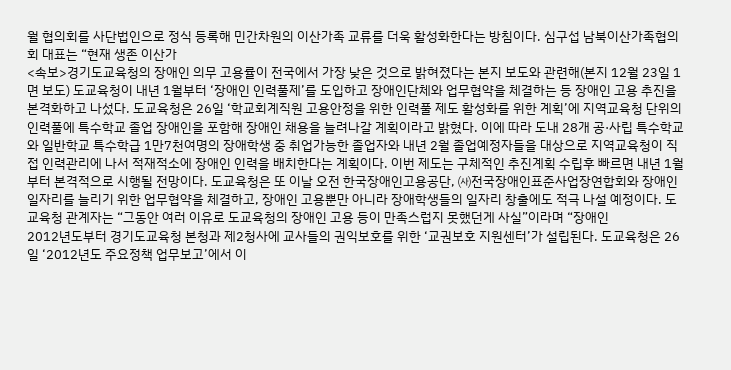월 협의회를 사단법인으로 정식 등록해 민간차원의 이산가족 교류를 더욱 활성화한다는 방침이다. 심구섭 남북이산가족협의회 대표는 “현재 생존 이산가
<속보>경기도교육청의 장애인 의무 고용률이 전국에서 가장 낮은 것으로 밝혀졌다는 본지 보도와 관련해(본지 12월 23일 1면 보도) 도교육청이 내년 1월부터 ‘장애인 인력풀제’를 도입하고 장애인단체와 업무협약을 체결하는 등 장애인 고용 추진을 본격화하고 나섰다. 도교육청은 26일 ‘학교회계직원 고용안정을 위한 인력풀 제도 활성화를 위한 계획’에 지역교육청 단위의 인력풀에 특수학교 졸업 장애인을 포함해 장애인 채용을 늘려나갈 계획이라고 밝혔다. 이에 따라 도내 28개 공·사립 특수학교와 일반학교 특수학급 1만7천여명의 장애학생 중 취업가능한 졸업자와 내년 2월 졸업예정자들을 대상으로 지역교육청이 직접 인력관리에 나서 적재적소에 장애인 인력을 배치한다는 계획이다. 이번 제도는 구체적인 추진계획 수립후 빠르면 내년 1월부터 본격적으로 시행될 전망이다. 도교육청은 또 이날 오전 한국장애인고용공단, ㈔전국장애인표준사업장연합회와 장애인 일자리를 늘리기 위한 업무협약을 체결하고, 장애인 고용뿐만 아니라 장애학생들의 일자리 창출에도 적극 나설 예정이다. 도교육청 관계자는 “그동안 여러 이유로 도교육청의 장애인 고용 등이 만족스럽지 못했던게 사실”이라며 “장애인
2012년도부터 경기도교육청 본청과 제2청사에 교사들의 권익보호를 위한 ‘교권보호 지원센터’가 설립된다. 도교육청은 26일 ‘2012년도 주요정책 업무보고’에서 이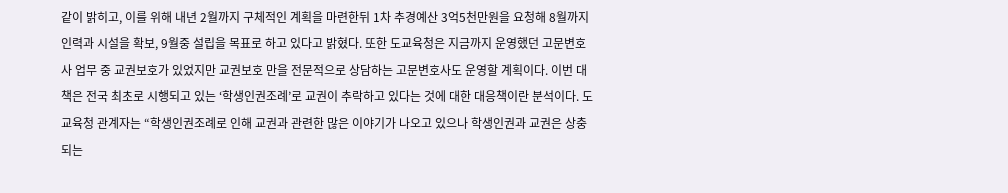같이 밝히고, 이를 위해 내년 2월까지 구체적인 계획을 마련한뒤 1차 추경예산 3억5천만원을 요청해 8월까지 인력과 시설을 확보, 9월중 설립을 목표로 하고 있다고 밝혔다. 또한 도교육청은 지금까지 운영했던 고문변호사 업무 중 교권보호가 있었지만 교권보호 만을 전문적으로 상담하는 고문변호사도 운영할 계획이다. 이번 대책은 전국 최초로 시행되고 있는 ‘학생인권조례’로 교권이 추락하고 있다는 것에 대한 대응책이란 분석이다. 도교육청 관계자는 “학생인권조례로 인해 교권과 관련한 많은 이야기가 나오고 있으나 학생인권과 교권은 상충되는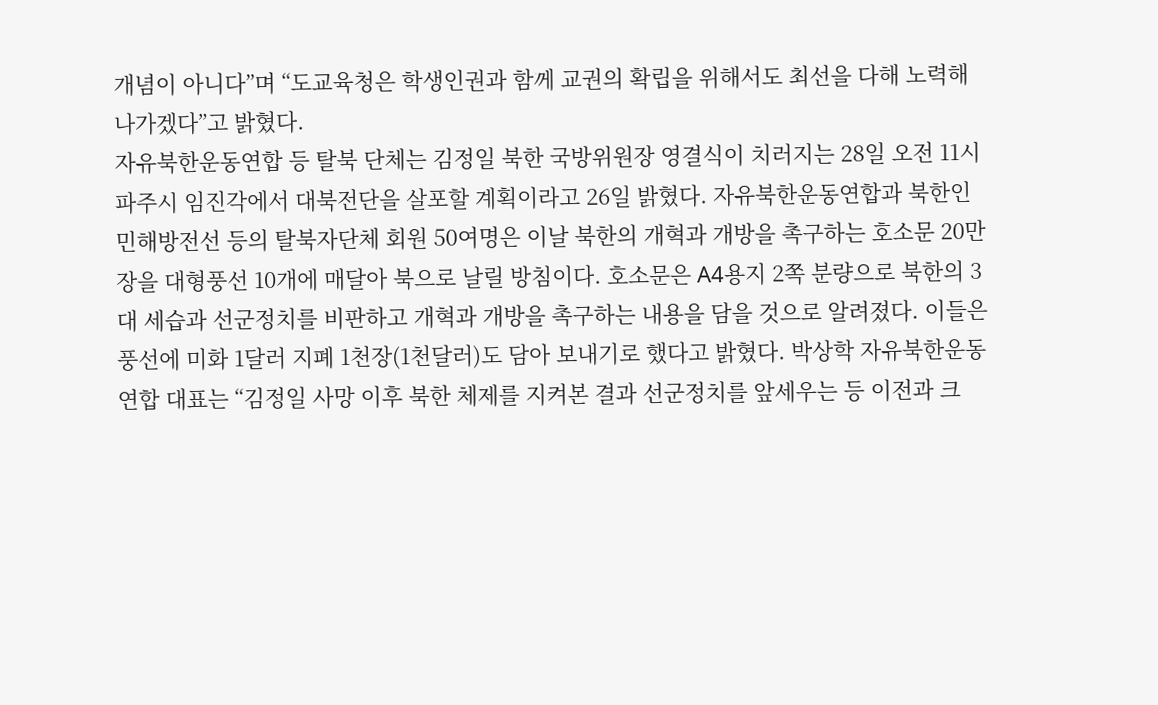개념이 아니다”며 “도교육청은 학생인권과 함께 교권의 확립을 위해서도 최선을 다해 노력해 나가겠다”고 밝혔다.
자유북한운동연합 등 탈북 단체는 김정일 북한 국방위원장 영결식이 치러지는 28일 오전 11시 파주시 임진각에서 대북전단을 살포할 계획이라고 26일 밝혔다. 자유북한운동연합과 북한인민해방전선 등의 탈북자단체 회원 50여명은 이날 북한의 개혁과 개방을 촉구하는 호소문 20만장을 대형풍선 10개에 매달아 북으로 날릴 방침이다. 호소문은 A4용지 2쪽 분량으로 북한의 3대 세습과 선군정치를 비판하고 개혁과 개방을 촉구하는 내용을 담을 것으로 알려졌다. 이들은 풍선에 미화 1달러 지폐 1천장(1천달러)도 담아 보내기로 했다고 밝혔다. 박상학 자유북한운동연합 대표는 “김정일 사망 이후 북한 체제를 지켜본 결과 선군정치를 앞세우는 등 이전과 크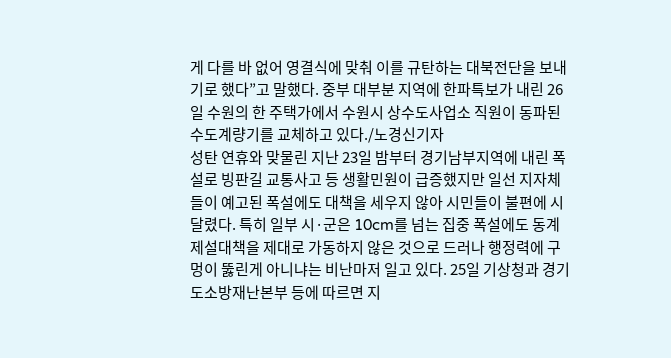게 다를 바 없어 영결식에 맞춰 이를 규탄하는 대북전단을 보내기로 했다”고 말했다. 중부 대부분 지역에 한파특보가 내린 26일 수원의 한 주택가에서 수원시 상수도사업소 직원이 동파된 수도계량기를 교체하고 있다./노경신기자
성탄 연휴와 맞물린 지난 23일 밤부터 경기남부지역에 내린 폭설로 빙판길 교통사고 등 생활민원이 급증했지만 일선 지자체들이 예고된 폭설에도 대책을 세우지 않아 시민들이 불편에 시달렸다. 특히 일부 시·군은 10cm를 넘는 집중 폭설에도 동계 제설대책을 제대로 가동하지 않은 것으로 드러나 행정력에 구멍이 뚫린게 아니냐는 비난마저 일고 있다. 25일 기상청과 경기도소방재난본부 등에 따르면 지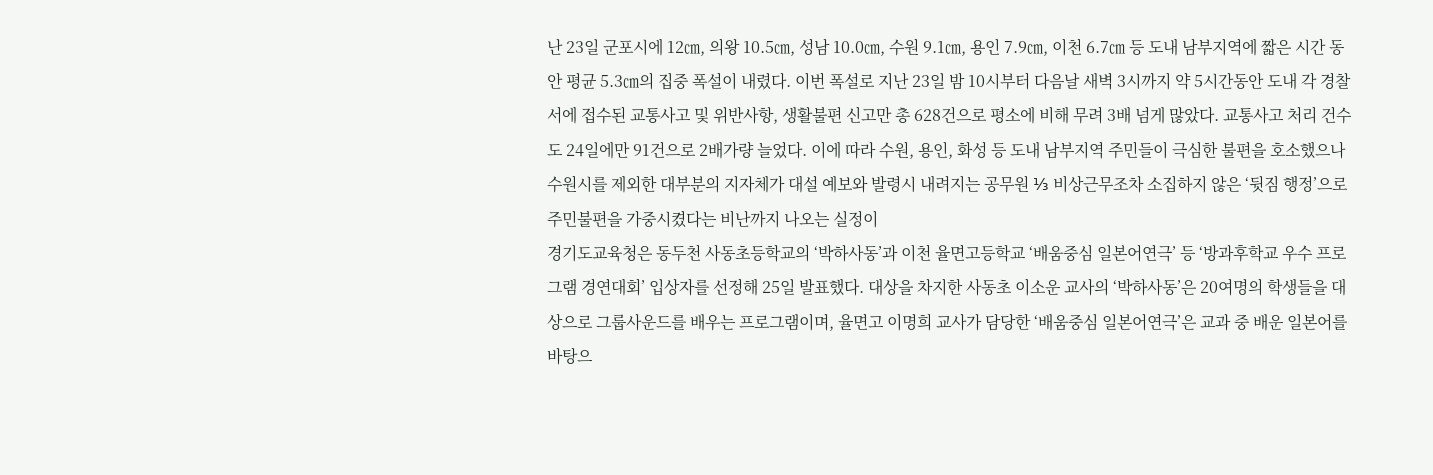난 23일 군포시에 12㎝, 의왕 10.5㎝, 성남 10.0㎝, 수원 9.1㎝, 용인 7.9㎝, 이천 6.7㎝ 등 도내 남부지역에 짧은 시간 동안 평균 5.3㎝의 집중 폭설이 내렸다. 이번 폭설로 지난 23일 밤 10시부터 다음날 새벽 3시까지 약 5시간동안 도내 각 경찰서에 접수된 교통사고 및 위반사항, 생활불편 신고만 총 628건으로 평소에 비해 무려 3배 넘게 많았다. 교통사고 처리 건수도 24일에만 91건으로 2배가량 늘었다. 이에 따라 수원, 용인, 화성 등 도내 남부지역 주민들이 극심한 불편을 호소했으나 수원시를 제외한 대부분의 지자체가 대설 예보와 발령시 내려지는 공무원 ⅓ 비상근무조차 소집하지 않은 ‘뒷짐 행정’으로 주민불편을 가중시켰다는 비난까지 나오는 실정이
경기도교육청은 동두천 사동초등학교의 ‘박하사동’과 이천 율면고등학교 ‘배움중심 일본어연극’ 등 ‘방과후학교 우수 프로그램 경연대회’ 입상자를 선정해 25일 발표했다. 대상을 차지한 사동초 이소운 교사의 ‘박하사동’은 20여명의 학생들을 대상으로 그룹사운드를 배우는 프로그램이며, 율면고 이명희 교사가 담당한 ‘배움중심 일본어연극’은 교과 중 배운 일본어를 바탕으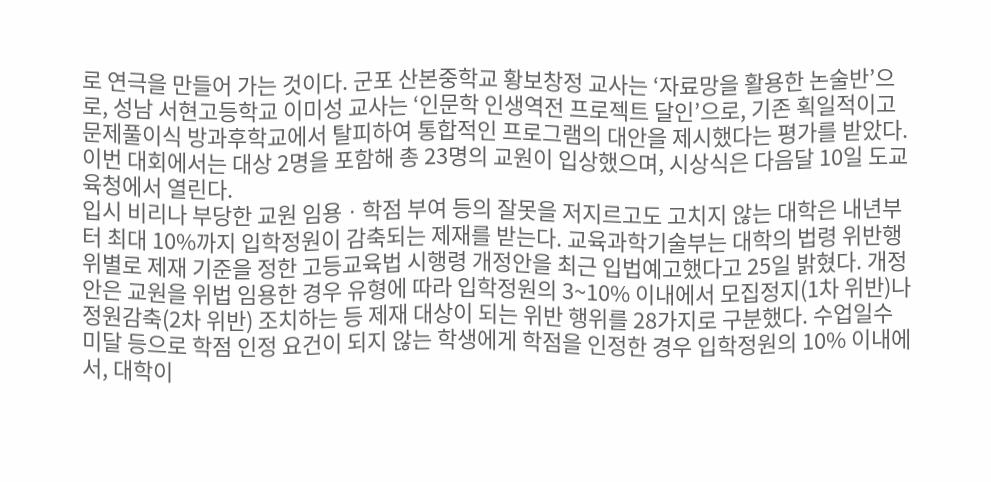로 연극을 만들어 가는 것이다. 군포 산본중학교 황보창정 교사는 ‘자료망을 활용한 논술반’으로, 성남 서현고등학교 이미성 교사는 ‘인문학 인생역전 프로젝트 달인’으로, 기존 획일적이고 문제풀이식 방과후학교에서 탈피하여 통합적인 프로그램의 대안을 제시했다는 평가를 받았다. 이번 대회에서는 대상 2명을 포함해 총 23명의 교원이 입상했으며, 시상식은 다음달 10일 도교육청에서 열린다.
입시 비리나 부당한 교원 임용ㆍ학점 부여 등의 잘못을 저지르고도 고치지 않는 대학은 내년부터 최대 10%까지 입학정원이 감축되는 제재를 받는다. 교육과학기술부는 대학의 법령 위반행위별로 제재 기준을 정한 고등교육법 시행령 개정안을 최근 입법예고했다고 25일 밝혔다. 개정안은 교원을 위법 임용한 경우 유형에 따라 입학정원의 3~10% 이내에서 모집정지(1차 위반)나 정원감축(2차 위반) 조치하는 등 제재 대상이 되는 위반 행위를 28가지로 구분했다. 수업일수 미달 등으로 학점 인정 요건이 되지 않는 학생에게 학점을 인정한 경우 입학정원의 10% 이내에서, 대학이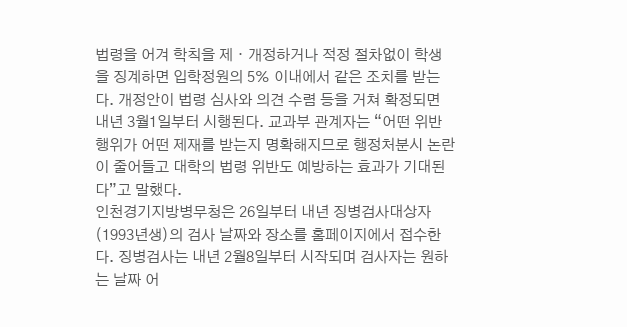법령을 어겨 학칙을 제ㆍ개정하거나 적정 절차없이 학생을 징계하면 입학정원의 5% 이내에서 같은 조치를 받는다. 개정안이 법령 심사와 의견 수렴 등을 거쳐 확정되면 내년 3월1일부터 시행된다. 교과부 관계자는 “어떤 위반행위가 어떤 제재를 받는지 명확해지므로 행정처분시 논란이 줄어들고 대학의 법령 위반도 예방하는 효과가 기대된다”고 말했다.
인천경기지방병무청은 26일부터 내년 징병검사대상자(1993년생)의 검사 날짜와 장소를 홈페이지에서 접수한다. 징병검사는 내년 2월8일부터 시작되며 검사자는 원하는 날짜 어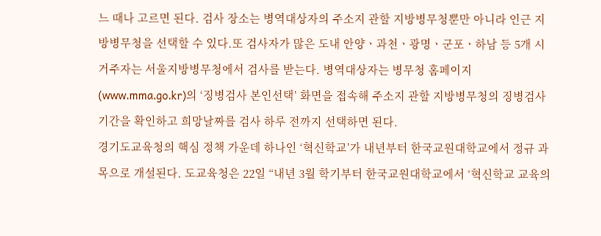느 때나 고르면 된다. 검사 장소는 병역대상자의 주소지 관할 지방병무청뿐만 아니라 인근 지방병무청을 선택할 수 있다.또 검사자가 많은 도내 안양ㆍ과천ㆍ광명ㆍ군포ㆍ하남 등 5개 시 거주자는 서울지방병무청에서 검사를 받는다. 병역대상자는 병무청 홈페이지(www.mma.go.kr)의 ‘징병검사 본인선택’ 화면을 접속해 주소지 관할 지방병무청의 징병검사 기간을 확인하고 희망날짜를 검사 하루 전까지 선택하면 된다.
경기도교육청의 핵심 정책 가운데 하나인 ‘혁신학교’가 내년부터 한국교원대학교에서 정규 과목으로 개설된다. 도교육청은 22일 “내년 3월 학기부터 한국교원대학교에서 ‘혁신학교 교육의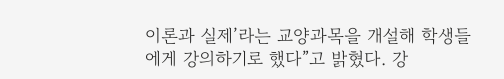이론과 실제’라는 교양과목을 개설해 학생들에게 강의하기로 했다”고 밝혔다. 강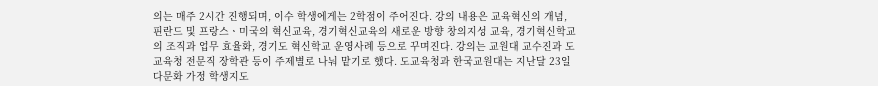의는 매주 2시간 진행되며, 이수 학생에게는 2학점이 주어진다. 강의 내용은 교육혁신의 개념, 핀란드 및 프랑스ㆍ미국의 혁신교육, 경기혁신교육의 새로운 방향 창의지성 교육, 경기혁신학교의 조직과 업무 효율화, 경기도 혁신학교 운영사례 등으로 꾸며진다. 강의는 교원대 교수진과 도교육청 전문직 장학관 등이 주제별로 나눠 맡기로 했다. 도교육청과 한국교원대는 지난달 23일 다문화 가정 학생지도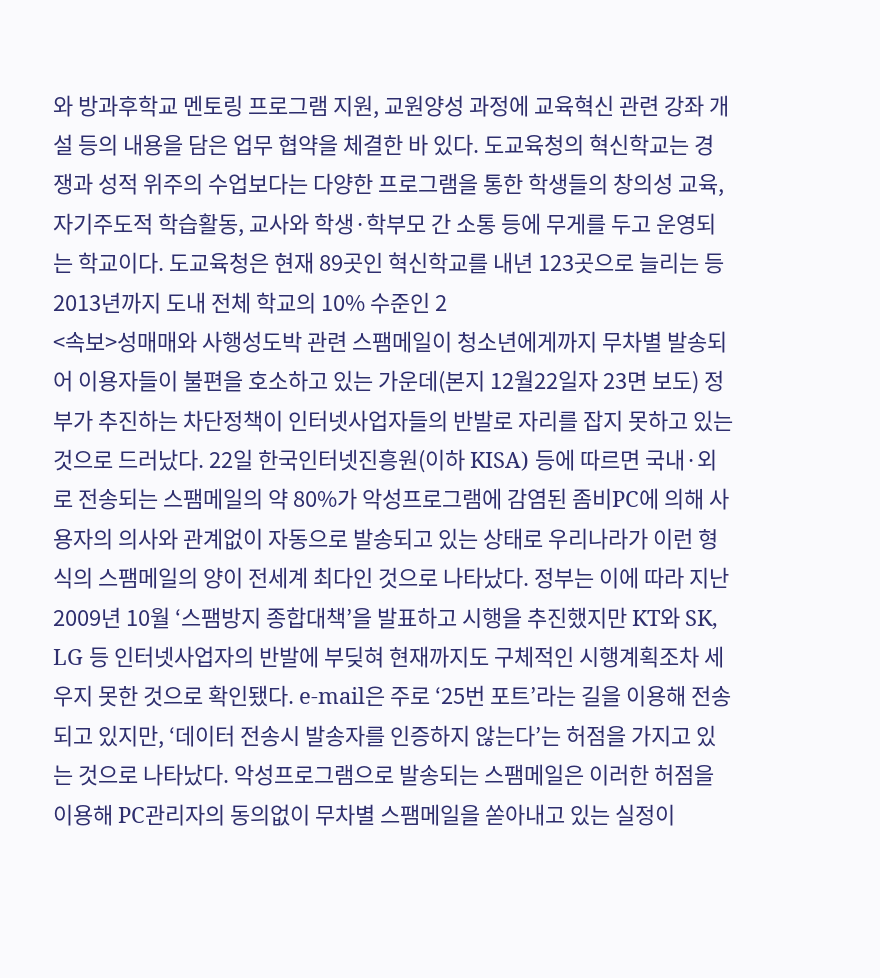와 방과후학교 멘토링 프로그램 지원, 교원양성 과정에 교육혁신 관련 강좌 개설 등의 내용을 담은 업무 협약을 체결한 바 있다. 도교육청의 혁신학교는 경쟁과 성적 위주의 수업보다는 다양한 프로그램을 통한 학생들의 창의성 교육, 자기주도적 학습활동, 교사와 학생·학부모 간 소통 등에 무게를 두고 운영되는 학교이다. 도교육청은 현재 89곳인 혁신학교를 내년 123곳으로 늘리는 등 2013년까지 도내 전체 학교의 10% 수준인 2
<속보>성매매와 사행성도박 관련 스팸메일이 청소년에게까지 무차별 발송되어 이용자들이 불편을 호소하고 있는 가운데(본지 12월22일자 23면 보도) 정부가 추진하는 차단정책이 인터넷사업자들의 반발로 자리를 잡지 못하고 있는 것으로 드러났다. 22일 한국인터넷진흥원(이하 KISA) 등에 따르면 국내·외로 전송되는 스팸메일의 약 80%가 악성프로그램에 감염된 좀비PC에 의해 사용자의 의사와 관계없이 자동으로 발송되고 있는 상태로 우리나라가 이런 형식의 스팸메일의 양이 전세계 최다인 것으로 나타났다. 정부는 이에 따라 지난 2009년 10월 ‘스팸방지 종합대책’을 발표하고 시행을 추진했지만 KT와 SK, LG 등 인터넷사업자의 반발에 부딪혀 현재까지도 구체적인 시행계획조차 세우지 못한 것으로 확인됐다. e-mail은 주로 ‘25번 포트’라는 길을 이용해 전송되고 있지만, ‘데이터 전송시 발송자를 인증하지 않는다’는 허점을 가지고 있는 것으로 나타났다. 악성프로그램으로 발송되는 스팸메일은 이러한 허점을 이용해 PC관리자의 동의없이 무차별 스팸메일을 쏟아내고 있는 실정이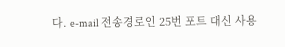다. e-mail 전송경로인 25번 포트 대신 사용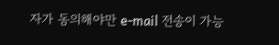자가 동의해야만 e-mail 전송이 가능